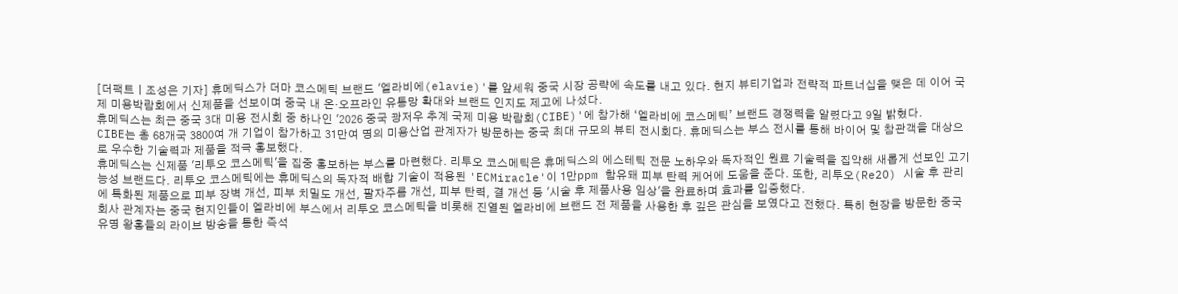[더팩트ㅣ조성은 기자] 휴메딕스가 더마 코스메틱 브랜드 '엘라비에(elavie)'를 앞세워 중국 시장 공략에 속도를 내고 있다. 현지 뷰티기업과 전략적 파트너십을 맺은 데 이어 국제 미용박람회에서 신제품을 선보이며 중국 내 온·오프라인 유통망 확대와 브랜드 인지도 제고에 나섰다.
휴메딕스는 최근 중국 3대 미용 전시회 중 하나인 '2026 중국 광저우 추계 국제 미용 박람회(CIBE)'에 참가해 ‘엘라비에 코스메틱’ 브랜드 경쟁력을 알렸다고 9일 밝혔다.
CIBE는 총 68개국 3800여 개 기업이 참가하고 31만여 명의 미용산업 관계자가 방문하는 중국 최대 규모의 뷰티 전시회다. 휴메딕스는 부스 전시를 통해 바이어 및 참관객을 대상으로 우수한 기술력과 제품을 적극 홍보했다.
휴메딕스는 신제품 '리투오 코스메틱'을 집중 홍보하는 부스를 마련했다. 리투오 코스메틱은 휴메딕스의 에스테틱 전문 노하우와 독자적인 원료 기술력을 집약해 새롭게 선보인 고기능성 브랜드다. 리투오 코스메틱에는 휴메딕스의 독자적 배합 기술이 적용된 'ECMiracle'이 1만ppm 함유돼 피부 탄력 케어에 도움을 준다. 또한, 리투오(Re2O) 시술 후 관리에 특화된 제품으로 피부 장벽 개선, 피부 치밀도 개선, 팔자주름 개선, 피부 탄력, 결 개선 등 '시술 후 제품사용 임상'을 완료하며 효과를 입증했다.
회사 관계자는 중국 현지인들이 엘라비에 부스에서 리투오 코스메틱을 비롯해 진열된 엘라비에 브랜드 전 제품을 사용한 후 깊은 관심을 보였다고 전했다. 특히 현장을 방문한 중국 유명 왕홍들의 라이브 방송을 통한 즉석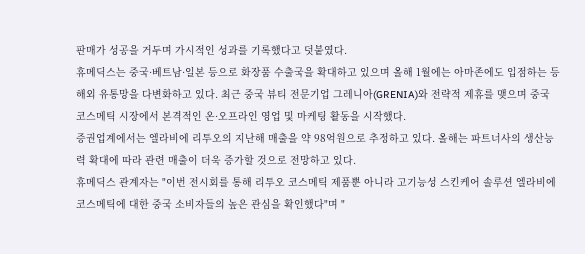판매가 성공을 거두며 가시적인 성과를 기록했다고 덧붙였다.
휴메딕스는 중국·베트남·일본 등으로 화장품 수출국을 확대하고 있으며 올해 1월에는 아마존에도 입점하는 등 해외 유통망을 다변화하고 있다. 최근 중국 뷰티 전문기업 그레니아(GRENIA)와 전략적 제휴를 맺으며 중국 코스메틱 시장에서 본격적인 온·오프라인 영업 및 마케팅 활동을 시작했다.
증권업계에서는 엘라비에 리투오의 지난해 매출을 약 98억원으로 추정하고 있다. 올해는 파트너사의 생산능력 확대에 따라 관련 매출이 더욱 증가할 것으로 전망하고 있다.
휴메딕스 관계자는 "이번 전시회를 통해 리투오 코스메틱 제품뿐 아니라 고기능성 스킨케어 솔루션 엘라비에 코스메틱에 대한 중국 소비자들의 높은 관심을 확인했다"며 "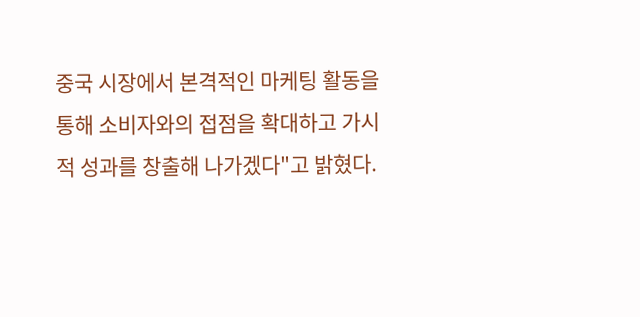중국 시장에서 본격적인 마케팅 활동을 통해 소비자와의 접점을 확대하고 가시적 성과를 창출해 나가겠다"고 밝혔다.